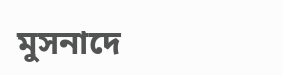মুসনাদে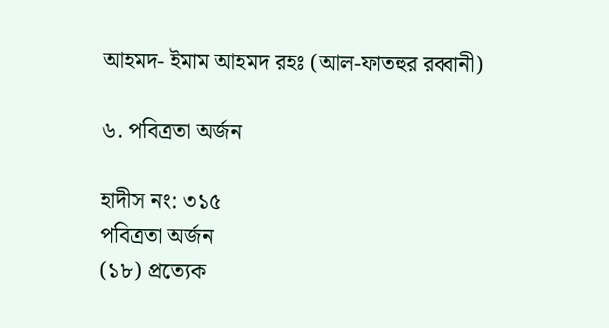আহমদ- ইমাম আহমদ রহঃ (আল-ফাতহুর রব্বানী)

৬. পবিত্রতা অর্জন

হাদীস নং: ৩১৫
পবিত্রতা অর্জন
(১৮) প্রত্যেক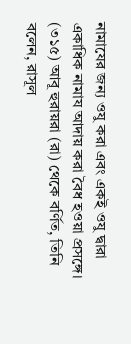নামাযের জন্য ওযু করা এবং একই ওযু দ্বারা একাধিক নামায আদায় করা বৈধ হওয়া প্রসঙ্গে।
(৩১৫) আবূ হুরায়রা (রা) থেকে বর্ণিত, তিনি বলেন, রাসূল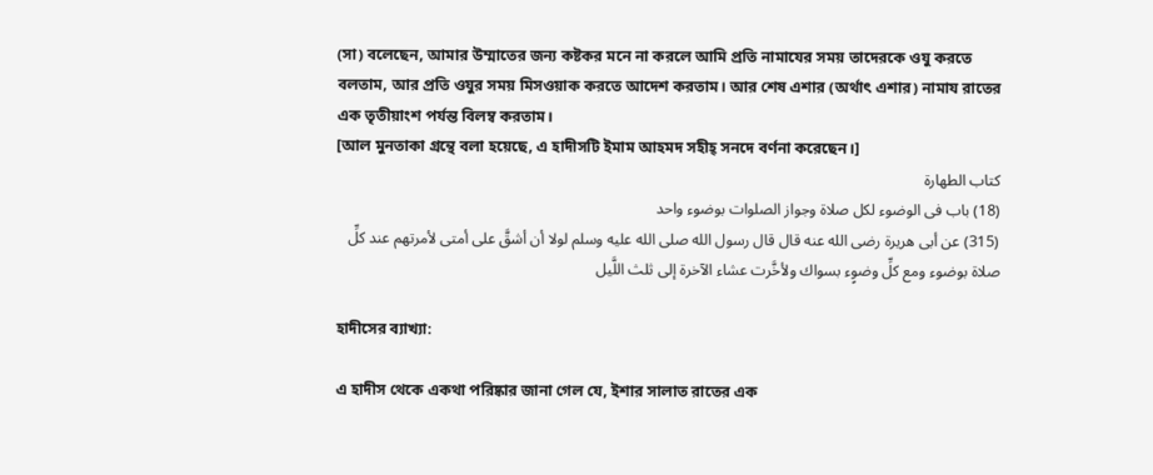(সা) বলেছেন, আমার উম্মাতের জন্য কষ্টকর মনে না করলে আমি প্রতি নামাযের সময় তাদেরকে ওযু করতে বলতাম, আর প্রতি ওযুর সময় মিসওয়াক করতে আদেশ করতাম। আর শেষ এশার (অর্থাৎ এশার) নামায রাতের এক তৃতীয়াংশ পর্যন্ত বিলম্ব করতাম।
[আল মুনতাকা গ্রন্থে বলা হয়েছে, এ হাদীসটি ইমাম আহমদ সহীহ্ সনদে বর্ণনা করেছেন।]
كتاب الطهارة
(18) باب فى الوضوء لكل صلاة وجواز الصلوات بوضوء واحد
(315) عن أبى هريرة رضى الله عنه قال قال رسول الله صلى الله عليه وسلم لولا أن أشقَّ على أمتى لأمرتهم عند كلِّ صلاة بوضوء ومع كلِّ وضوٍء بسواك ولأخَّرت عشاء الآخرة إلى ثلث اللَّيل

হাদীসের ব্যাখ্যা:

এ হাদীস থেকে একথা পরিষ্কার জানা গেল যে, ইশার সালাত রাতের এক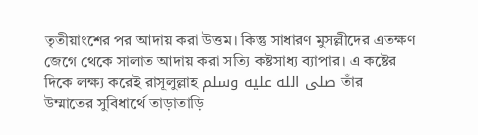তৃতীয়াংশের পর আদায় করা উত্তম। কিন্তু সাধারণ মুসল্লীদের এতক্ষণ জেগে থেকে সালাত আদায় করা সত্যি কষ্টসাধ্য ব্যাপার। এ কষ্টের দিকে লক্ষ্য করেই রাসূলুল্লাহ صلى الله عليه وسلم তাঁর উম্মাতের সুবিধার্থে তাড়াতাড়ি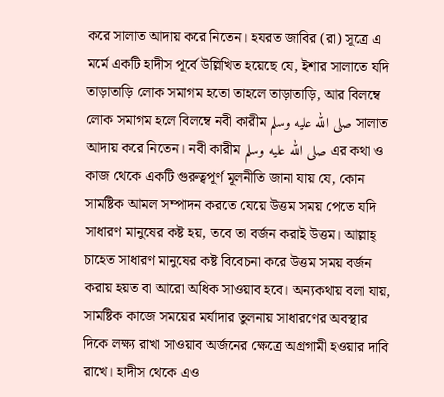করে সালাত আদায় করে নিতেন। হযরত জাবির (রা) সূত্রে এ মর্মে একটি হাদীস পূর্বে উল্লিখিত হয়েছে যে, ইশার সালাতে যদি তাড়াতাড়ি লোক সমাগম হতো তাহলে তাড়াতাড়ি, আর বিলম্বে লোক সমাগম হলে বিলম্বে নবী কারীম صلى الله عليه وسلم সালাত আদায় করে নিতেন। নবী কারীম صلى الله عليه وسلم এর কথা ও কাজ থেকে একটি গুরুত্বপূর্ণ মূলনীতি জানা যায় যে, কোন সামষ্টিক আমল সম্পাদন করতে যেয়ে উত্তম সময় পেতে যদি সাধারণ মানুষের কষ্ট হয়, তবে তা বর্জন করাই উত্তম। আল্লাহ্ চাহেত সাধারণ মানুষের কষ্ট বিবেচনা করে উত্তম সময় বর্জন করায় হয়ত বা আরো অধিক সাওয়াব হবে। অন্যকথায় বলা যায়, সামষ্টিক কাজে সময়ের মর্যাদার তুলনায় সাধারণের অবস্থার দিকে লক্ষ্য রাখা সাওয়াব অর্জনের ক্ষেত্রে অগ্রগামী হওয়ার দাবি রাখে। হাদীস থেকে এও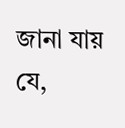জানা যায় যে,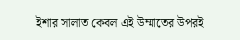ইশার সালাত কেবল এই উম্মাতের উপরই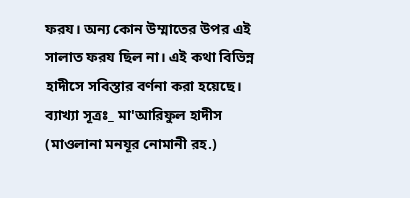ফরয। অন্য কোন উম্মাতের উপর এই সালাত ফরয ছিল না। এই কথা বিভিন্ন হাদীসে সবিস্তার বর্ণনা করা হয়েছে।
ব্যাখ্যা সূত্রঃ_ মা'আরিফুল হাদীস (মাওলানা মনযূর নোমানী রহ.)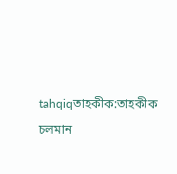tahqiqতাহকীক:তাহকীক চলমান